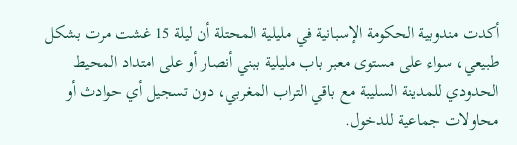أكدت مندوبية الحكومة الإسبانية في مليلية المحتلة أن ليلة 15 غشت مرت بشكل طبيعي، سواء على مستوى معبر باب مليلية ببني أنصار أو على امتداد المحيط الحدودي للمدينة السليبة مع باقي التراب المغربي، دون تسجيل أي حوادث أو محاولات جماعية للدخول.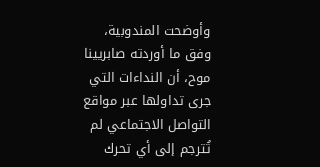وأوضحت المندوبية، وفق ما أوردته صابريينا موح، أن النداءات التي جرى تداولها عبر مواقع التواصل الاجتماعي لم تُترجم إلى أي تحرك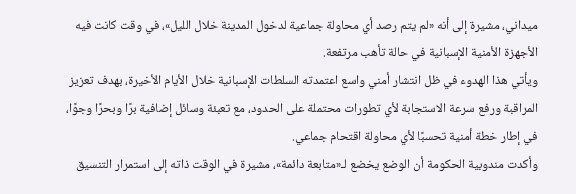ميداني، مشيرة إلى أنه «لم يتم رصد أي محاولة جماعية لدخول المدينة خلال الليل»، في وقت كانت فيه الأجهزة الأمنية الإسبانية في حالة تأهب مرتفعة.
ويأتي هذا الهدوء في ظل انتشار أمني واسع اعتمدته السلطات الإسبانية خلال الأيام الأخيرة، بهدف تعزيز المراقبة ورفع سرعة الاستجابة لأي تطورات محتملة على الحدود، مع تعبئة وسائل إضافية برًا وبحرًا وجوًا، في إطار خطة أمنية تحسبًا لأي محاولة اقتحام جماعي.
وأكدت مندوبية الحكومة أن الوضع يخضع لـ«متابعة دائمة»، مشيرة في الوقت ذاته إلى استمرار التنسيق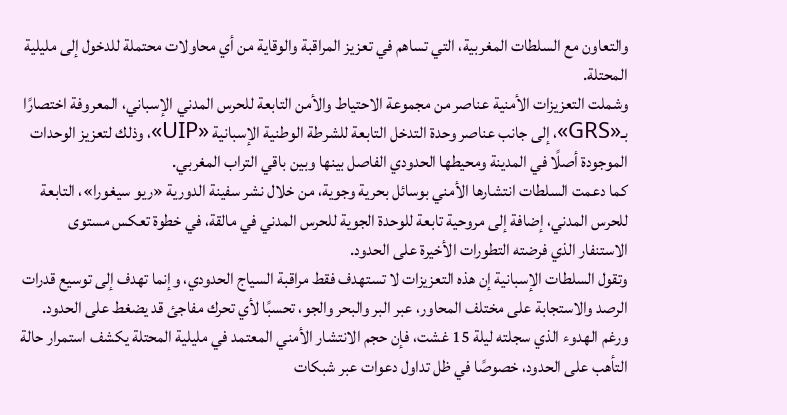والتعاون مع السلطات المغربية، التي تساهم في تعزيز المراقبة والوقاية من أي محاولات محتملة للدخول إلى مليلية المحتلة.
وشملت التعزيزات الأمنية عناصر من مجموعة الاحتياط والأمن التابعة للحرس المدني الإسباني، المعروفة اختصارًا بـ«GRS»، إلى جانب عناصر وحدة التدخل التابعة للشرطة الوطنية الإسبانية «UIP»، وذلك لتعزيز الوحدات الموجودة أصلًا في المدينة ومحيطها الحدودي الفاصل بينها وبين باقي التراب المغربي.
كما دعمت السلطات انتشارها الأمني بوسائل بحرية وجوية، من خلال نشر سفينة الدورية «ريو سيغورا»، التابعة للحرس المدني، إضافة إلى مروحية تابعة للوحدة الجوية للحرس المدني في مالقة، في خطوة تعكس مستوى الاستنفار الذي فرضته التطورات الأخيرة على الحدود.
وتقول السلطات الإسبانية إن هذه التعزيزات لا تستهدف فقط مراقبة السياج الحدودي، وإنما تهدف إلى توسيع قدرات الرصد والاستجابة على مختلف المحاور، عبر البر والبحر والجو، تحسبًا لأي تحرك مفاجئ قد يضغط على الحدود.
ورغم الهدوء الذي سجلته ليلة 15 غشت، فإن حجم الانتشار الأمني المعتمد في مليلية المحتلة يكشف استمرار حالة التأهب على الحدود، خصوصًا في ظل تداول دعوات عبر شبكات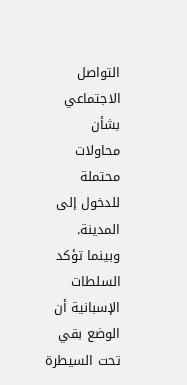التواصل الاجتماعي بشأن محاولات محتملة للدخول إلى المدينة.
وبينما تؤكد السلطات الإسبانية أن الوضع بقي تحت السيطرة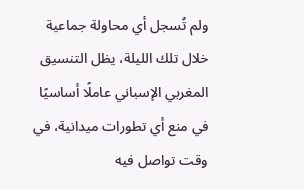ولم تُسجل أي محاولة جماعية خلال تلك الليلة، يظل التنسيق المغربي الإسباني عاملًا أساسيًا في منع أي تطورات ميدانية، في وقت تواصل فيه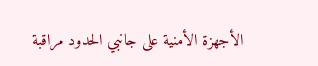الأجهزة الأمنية على جانبي الحدود مراقبة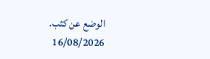الوضع عن كثب.
16/08/2026